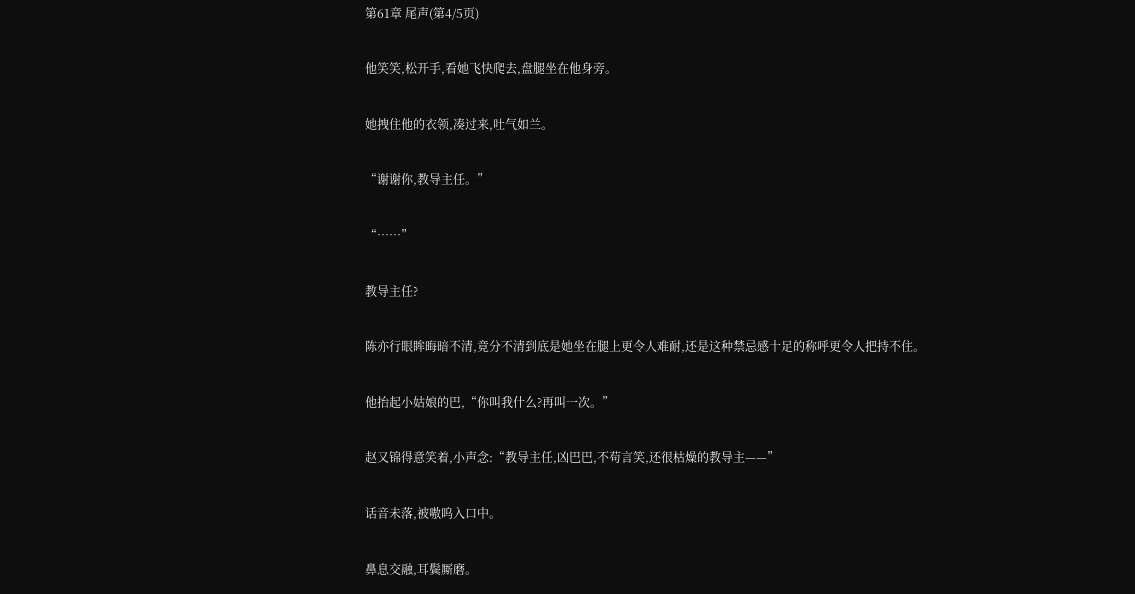第61章 尾声(第4/5页)

他笑笑,松开手,看她飞快爬去,盘腿坐在他身旁。

她拽住他的衣领,凑过来,吐气如兰。

“谢谢你,教导主任。”

“……”

教导主任?

陈亦行眼眸晦暗不清,竟分不清到底是她坐在腿上更令人难耐,还是这种禁忌感十足的称呼更令人把持不住。

他抬起小姑娘的巴,“你叫我什么?再叫一次。”

赵又锦得意笑着,小声念:“教导主任,凶巴巴,不苟言笑,还很枯燥的教导主——”

话音未落,被嗷呜入口中。

鼻息交融,耳鬓厮磨。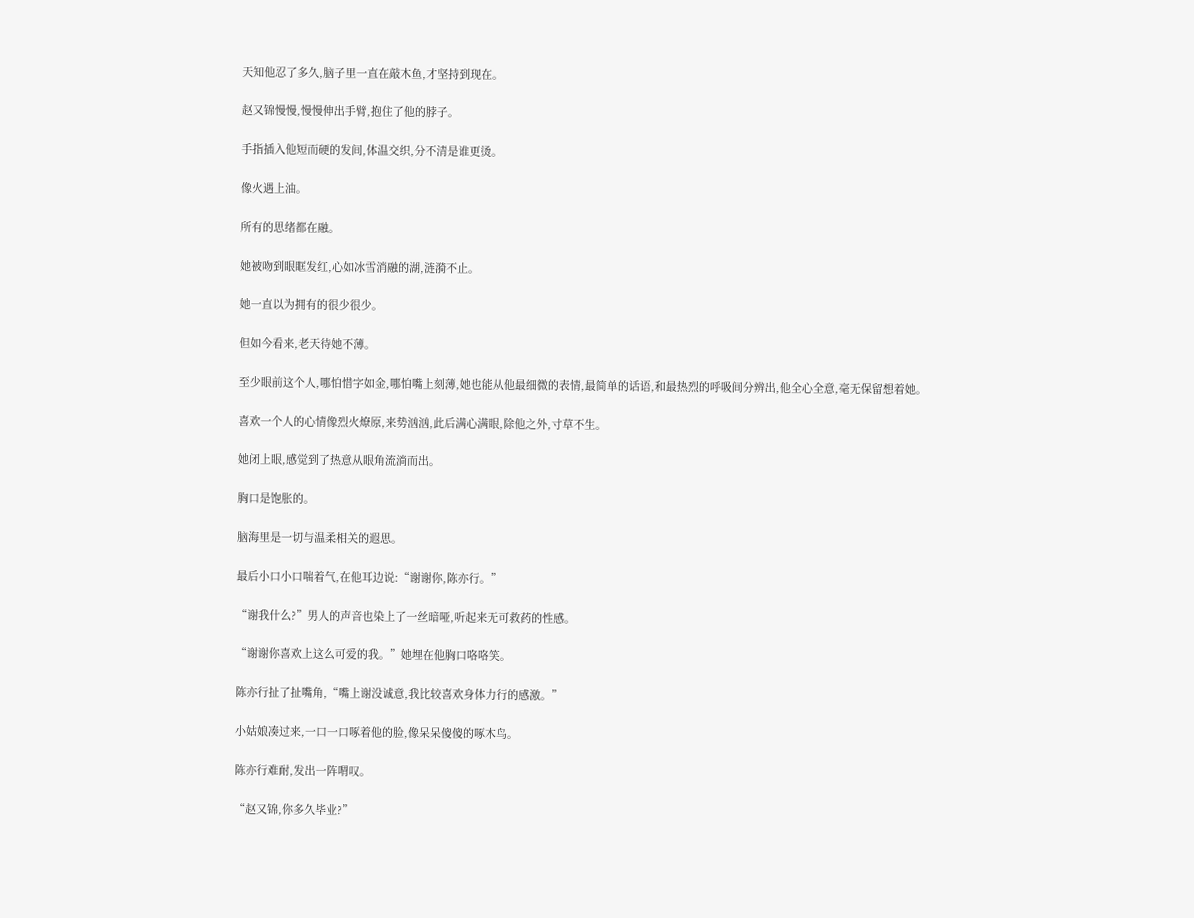天知他忍了多久,脑子里一直在敲木鱼,才坚持到现在。

赵又锦慢慢,慢慢伸出手臂,抱住了他的脖子。

手指插入他短而硬的发间,体温交织,分不清是谁更烫。

像火遇上油。

所有的思绪都在融。

她被吻到眼眶发红,心如冰雪消融的湖,涟漪不止。

她一直以为拥有的很少很少。

但如今看来,老天待她不薄。

至少眼前这个人,哪怕惜字如金,哪怕嘴上刻薄,她也能从他最细微的表情,最简单的话语,和最热烈的呼吸间分辨出,他全心全意,毫无保留想着她。

喜欢一个人的心情像烈火燎原,来势汹汹,此后满心满眼,除他之外,寸草不生。

她闭上眼,感觉到了热意从眼角流淌而出。

胸口是饱胀的。

脑海里是一切与温柔相关的遐思。

最后小口小口喘着气,在他耳边说:“谢谢你,陈亦行。”

“谢我什么?”男人的声音也染上了一丝暗哑,听起来无可救药的性感。

“谢谢你喜欢上这么可爱的我。”她埋在他胸口咯咯笑。

陈亦行扯了扯嘴角,“嘴上谢没诚意,我比较喜欢身体力行的感激。”

小姑娘凑过来,一口一口啄着他的脸,像呆呆傻傻的啄木鸟。

陈亦行难耐,发出一阵喟叹。

“赵又锦,你多久毕业?”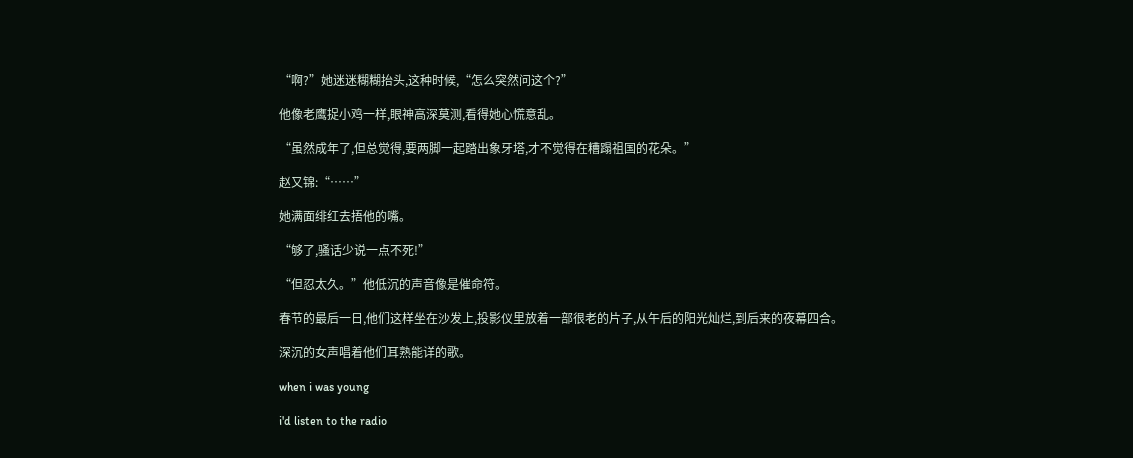“啊?”她迷迷糊糊抬头,这种时候,“怎么突然问这个?”

他像老鹰捉小鸡一样,眼神高深莫测,看得她心慌意乱。

“虽然成年了,但总觉得,要两脚一起踏出象牙塔,才不觉得在糟蹋祖国的花朵。”

赵又锦:“……”

她满面绯红去捂他的嘴。

“够了,骚话少说一点不死!”

“但忍太久。”他低沉的声音像是催命符。

春节的最后一日,他们这样坐在沙发上,投影仪里放着一部很老的片子,从午后的阳光灿烂,到后来的夜幕四合。

深沉的女声唱着他们耳熟能详的歌。

when i was young

i'd listen to the radio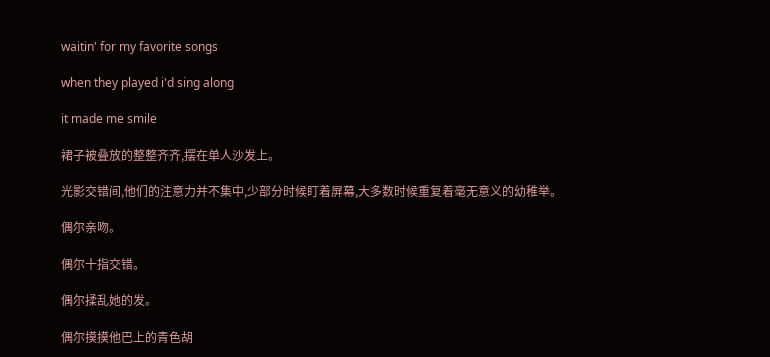waitin' for my favorite songs

when they played i'd sing along

it made me smile

裙子被叠放的整整齐齐,摆在单人沙发上。

光影交错间,他们的注意力并不集中,少部分时候盯着屏幕,大多数时候重复着毫无意义的幼稚举。

偶尔亲吻。

偶尔十指交错。

偶尔揉乱她的发。

偶尔摸摸他巴上的青色胡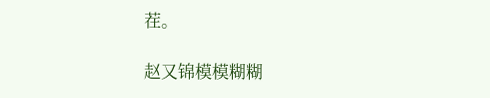茬。

赵又锦模模糊糊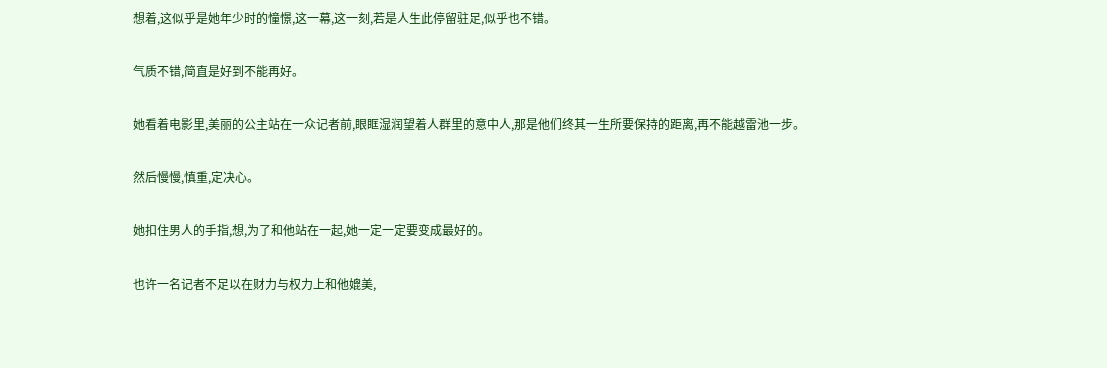想着,这似乎是她年少时的憧憬,这一幕,这一刻,若是人生此停留驻足,似乎也不错。

气质不错,简直是好到不能再好。

她看着电影里,美丽的公主站在一众记者前,眼眶湿润望着人群里的意中人,那是他们终其一生所要保持的距离,再不能越雷池一步。

然后慢慢,慎重,定决心。

她扣住男人的手指,想,为了和他站在一起,她一定一定要变成最好的。

也许一名记者不足以在财力与权力上和他媲美,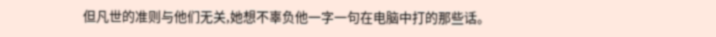但凡世的准则与他们无关,她想不辜负他一字一句在电脑中打的那些话。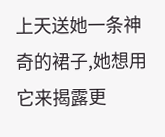上天送她一条神奇的裙子,她想用它来揭露更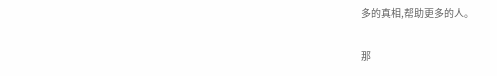多的真相,帮助更多的人。

那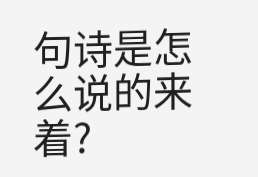句诗是怎么说的来着?